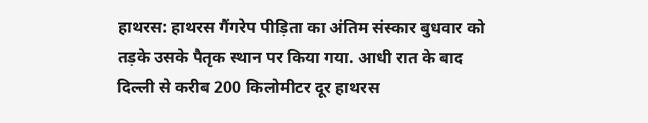हाथरस: हाथरस गैंगरेप पीड़िता का अंतिम संस्कार बुधवार को तड़के उसके पैतृक स्थान पर किया गया. आधी रात के बाद दिल्ली से करीब 200 किलोमीटर दूर हाथरस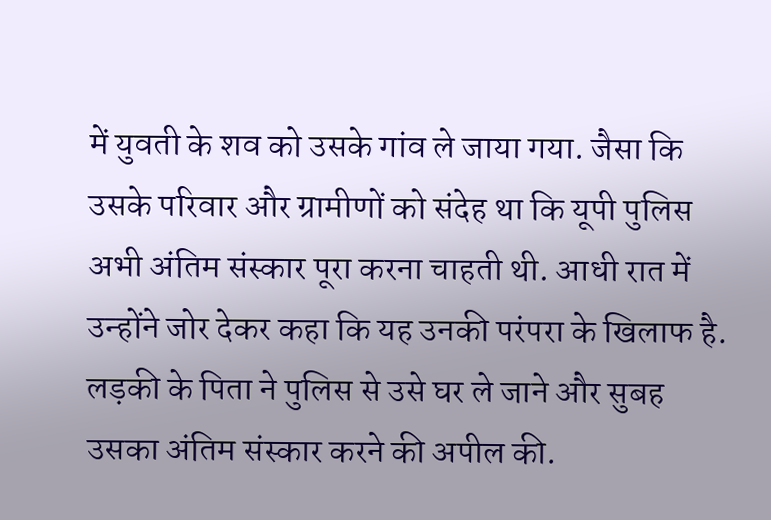में युवती के शव को उसके गांव ले जाया गया. जैसा कि उसके परिवार और ग्रामीणों को संदेह था कि यूपी पुलिस अभी अंतिम संस्कार पूरा करना चाहती थी. आधी रात में उन्होंने जोर देकर कहा कि यह उनकी परंपरा के खिलाफ है. लड़की के पिता ने पुलिस से उसे घर ले जाने और सुबह उसका अंतिम संस्कार करने की अपील की.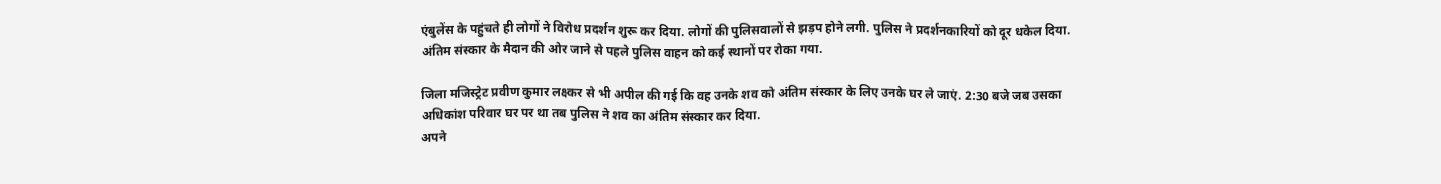एंबुलेंस के पहुंचते ही लोगों ने विरोध प्रदर्शन शुरू कर दिया. लोगों की पुलिसवालों से झड़प होने लगी. पुलिस ने प्रदर्शनकारियों को दूर धकेल दिया. अंतिम संस्कार के मैदान की ओर जाने से पहले पुलिस वाहन को कई स्थानों पर रोका गया.

जिला मजिस्ट्रेट प्रवीण कुमार लक्ष्कर से भी अपील की गई कि वह उनके शव को अंतिम संस्कार के लिए उनके घर ले जाएं. 2:30 बजे जब उसका अधिकांश परिवार घर पर था तब पुलिस ने शव का अंतिम संस्कार कर दिया.
अपने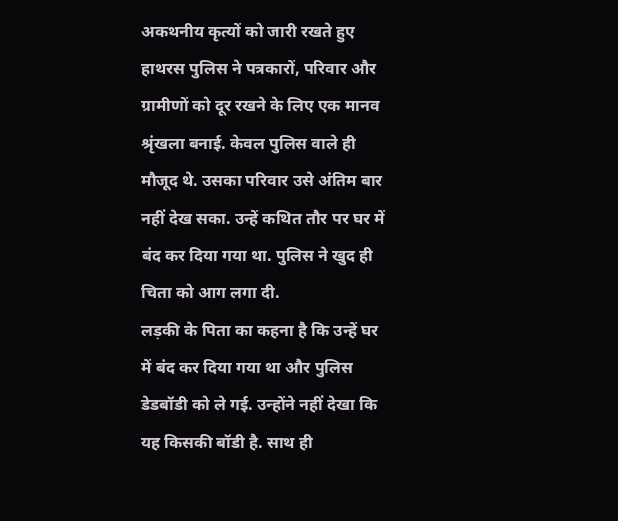अकथनीय कृत्यों को जारी रखते हुए हाथरस पुलिस ने पत्रकारों, परिवार और ग्रामीणों को दूर रखने के लिए एक मानव श्रृंखला बनाई. केवल पुलिस वाले ही मौजूद थे. उसका परिवार उसे अंतिम बार नहीं देख सका. उन्हें कथित तौर पर घर में बंद कर दिया गया था. पुलिस ने खुद ही चिता को आग लगा दी.
लड़की के पिता का कहना है कि उन्हें घर में बंद कर दिया गया था और पुलिस डेडबॉडी को ले गई. उन्होंने नहीं देखा कि यह किसकी बॉडी है. साथ ही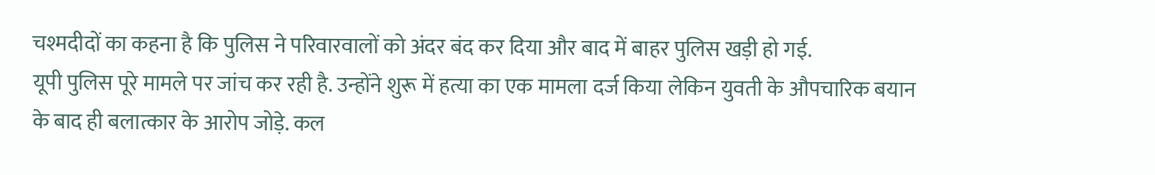चश्मदीदों का कहना है कि पुलिस ने परिवारवालों को अंदर बंद कर दिया और बाद में बाहर पुलिस खड़ी हो गई.
यूपी पुलिस पूरे मामले पर जांच कर रही है. उन्होंने शुरू में हत्या का एक मामला दर्ज किया लेकिन युवती के औपचारिक बयान के बाद ही बलात्कार के आरोप जोड़े. कल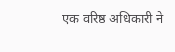एक वरिष्ठ अधिकारी ने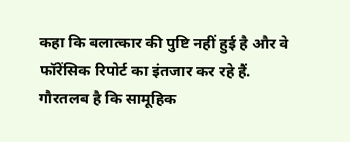कहा कि बलात्कार की पुष्टि नहीं हुई है और वे फॉरेंसिक रिपोर्ट का इंतजार कर रहे हैं.
गौरतलब है कि सामूहिक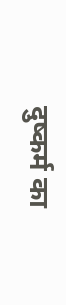दुष्कर्म का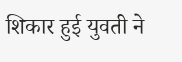शिकार हुई युवती ने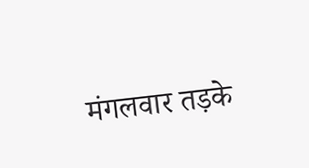मंगलवार तड़के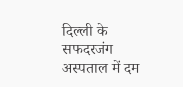दिल्ली के सफदरजंग अस्पताल में दम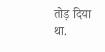तोड़ दिया था.